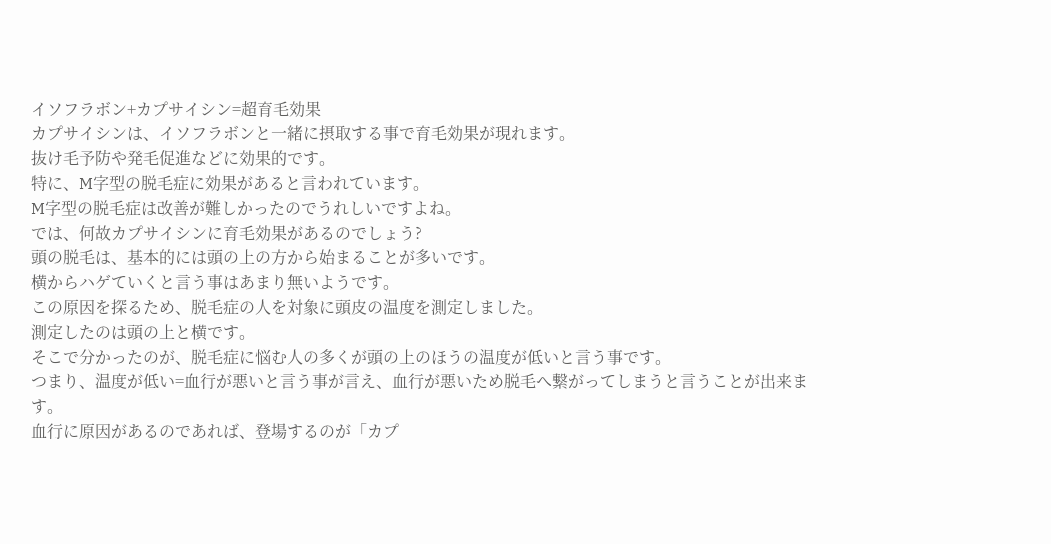イソフラボン+カプサイシン=超育毛効果
カプサイシンは、イソフラボンと一緒に摂取する事で育毛効果が現れます。
抜け毛予防や発毛促進などに効果的です。
特に、M字型の脱毛症に効果があると言われています。
M字型の脱毛症は改善が難しかったのでうれしいですよね。
では、何故カプサイシンに育毛効果があるのでしょう?
頭の脱毛は、基本的には頭の上の方から始まることが多いです。
横からハゲていくと言う事はあまり無いようです。
この原因を探るため、脱毛症の人を対象に頭皮の温度を測定しました。
測定したのは頭の上と横です。
そこで分かったのが、脱毛症に悩む人の多くが頭の上のほうの温度が低いと言う事です。
つまり、温度が低い=血行が悪いと言う事が言え、血行が悪いため脱毛へ繋がってしまうと言うことが出来ます。
血行に原因があるのであれば、登場するのが「カプ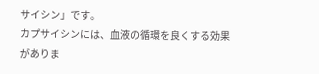サイシン」です。
カプサイシンには、血液の循環を良くする効果がありま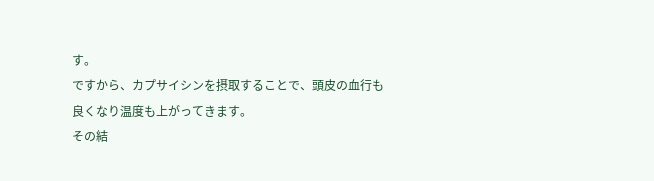す。
ですから、カプサイシンを摂取することで、頭皮の血行も良くなり温度も上がってきます。
その結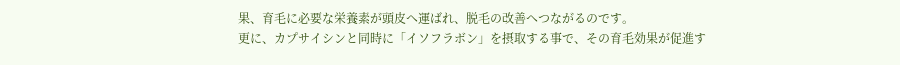果、育毛に必要な栄養素が頭皮へ運ばれ、脱毛の改善へつながるのです。
更に、カプサイシンと同時に「イソフラボン」を摂取する事で、その育毛効果が促進す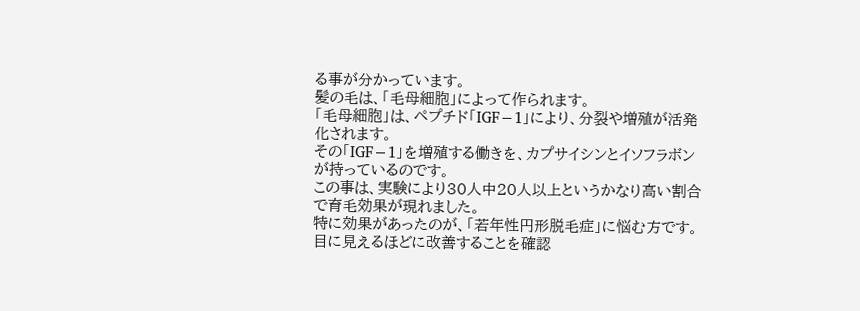る事が分かっています。
髪の毛は、「毛母細胞」によって作られます。
「毛母細胞」は、ペプチド「IGF−1」により、分裂や増殖が活発化されます。
その「IGF−1」を増殖する働きを、カプサイシンとイソフラボンが持っているのです。
この事は、実験により30人中20人以上というかなり高い割合で育毛効果が現れました。
特に効果があったのが、「若年性円形脱毛症」に悩む方です。
目に見えるほどに改善することを確認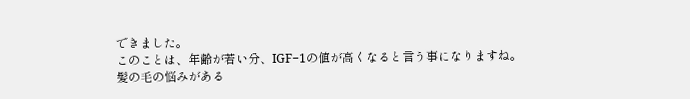できました。
このことは、年齢が若い分、IGF−1の値が高くなると言う事になりますね。
髪の毛の悩みがある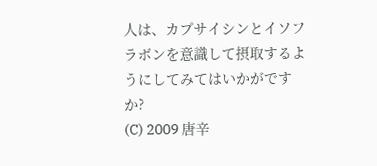人は、カプサイシンとイソフラボンを意識して摂取するようにしてみてはいかがですか?
(C) 2009 唐辛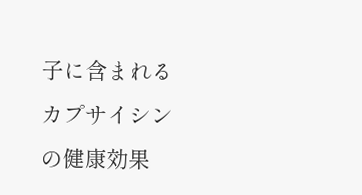子に含まれるカプサイシンの健康効果